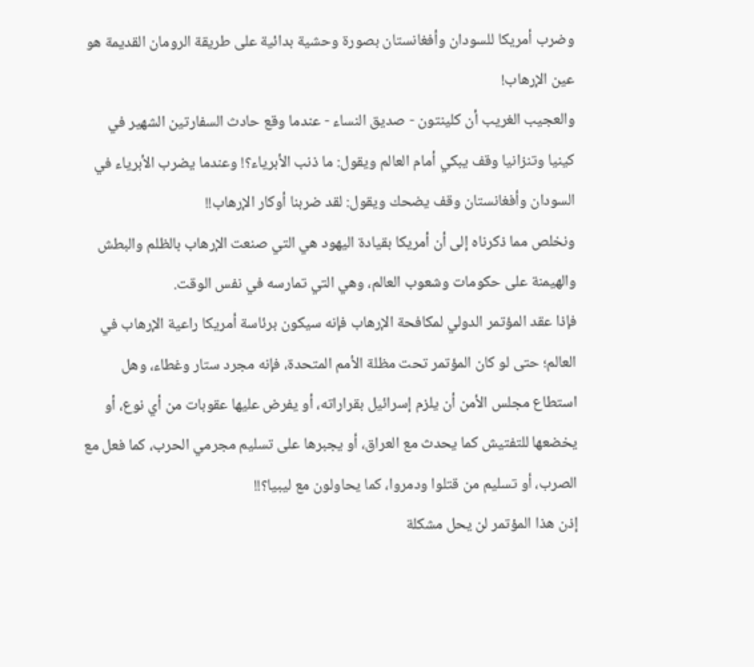وضرب أمريكا للسودان وأفغانستان بصورة وحشية بدائية على طريقة الرومان القديمة هو عين الإرهاب!
والعجيب الغريب أن كلينتون - صديق النساء - عندما وقع حادث السفارتين الشهير في كينيا وتنزانيا وقف يبكي أمام العالم ويقول: ما ذنب الأبرياء؟! وعندما يضرب الأبرياء في السودان وأفغانستان وقف يضحك ويقول: لقد ضربنا أوكار الإرهاب!!
ونخلص مما ذكرناه إلى أن أمريكا بقيادة اليهود هي التي صنعت الإرهاب بالظلم والبطش والهيمنة على حكومات وشعوب العالم، وهي التي تمارسه في نفس الوقت.
فإذا عقد المؤتمر الدولي لمكافحة الإرهاب فإنه سيكون برئاسة أمريكا راعية الإرهاب في العالم؛ حتى لو كان المؤتمر تحت مظلة الأمم المتحدة، فإنه مجرد ستار وغطاء، وهل استطاع مجلس الأمن أن يلزم إسرائيل بقراراته، أو يفرض عليها عقوبات من أي نوع، أو يخضعها للتفتيش كما يحدث مع العراق، أو يجبرها على تسليم مجرمي الحرب، كما فعل مع الصرب، أو تسليم من قتلوا ودمروا، كما يحاولون مع ليبيا؟!!
إذن هذا المؤتمر لن يحل مشكلة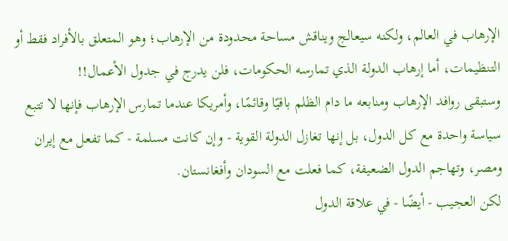الإرهاب في العالم، ولكنه سيعالج ويناقش مساحة محدودة من الإرهاب؛ وهو المتعلق بالأفراد فقط أو التنظيمات، أما إرهاب الدولة الذي تمارسه الحكومات، فلن يدرج في جدول الأعمال!!
وستبقى روافد الإرهاب ومنابعه ما دام الظلم باقيًا وقائمًا، وأمريكا عندما تمارس الإرهاب فإنها لا تتبع سياسة واحدة مع كل الدول، بل إنها تغازل الدولة القوية - وإن كانت مسلمة - كما تفعل مع إيران ومصر، وتهاجم الدول الضعيفة، كما فعلت مع السودان وأفغانستان.
لكن العجيب - أيضًا - في علاقة الدول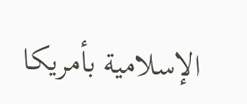الإسلامية بأمريكا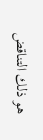هو ذلك التناقض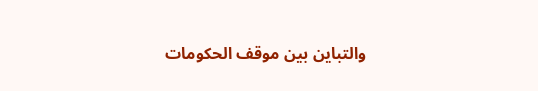والتباين بين موقف الحكومات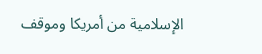الإسلامية من أمريكا وموقف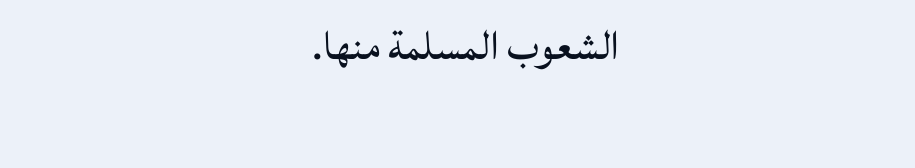الشعوب المسلمة منها.